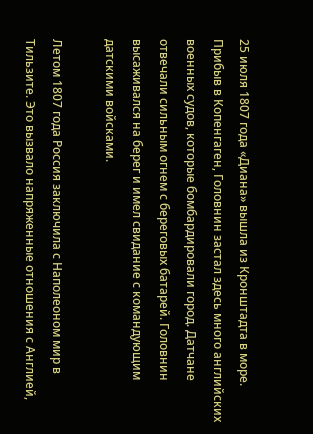25 июля 1807 года «Диана» вышла из Кронштадта в море. Прибыв в Копенгаген, Головнин застал здесь много английских военных судов, которые бомбардировали город. Датчане отвечали сильным огнем с береговых батарей. Головнин высаживался на берег и имел свидание с командующим датскими войсками.

Летом 1807 года Россия заключила с Наполеоном мир в Тильзите. Это вызвало напряженные отношения с Англией,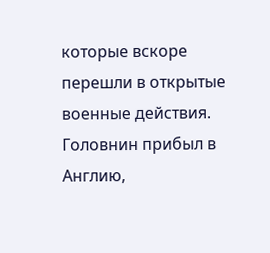которые вскоре перешли в открытые военные действия. Головнин прибыл в Англию,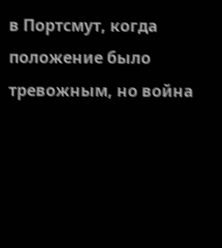в Портсмут, когда положение было тревожным, но война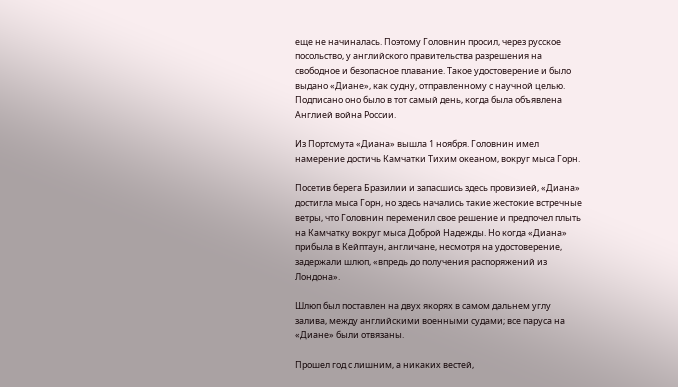еще не начиналась. Поэтому Головнин просил, через русское посольство, у английского правительства разрешения на свободное и безопасное плавание. Такое удостоверение и было выдано «Диане», как судну, отправленному с научной целью. Подписано оно было в тот самый день, когда была объявлена Англией война России.

Из Портсмута «Диана» вышла 1 ноября. Головнин имел намерение достичь Камчатки Тихим океаном, вокруг мыса Горн.

Посетив берега Бразилии и запасшись здесь провизией, «Диана» достигла мыса Горн, но здесь начались такие жестокие встречные ветры, что Головнин переменил свое решение и предпочел плыть на Камчатку вокруг мыса Доброй Надежды. Но когда «Диана» прибыла в Кейптаун, англичане, несмотря на удостоверение, задержали шлюп, «впредь до получения распоряжений из Лондона».

Шлюп был поставлен на двух якорях в самом дальнем углу залива, между английскими военными судами; все паруса на «Диане» были отвязаны.

Прошел год с лишним, а никаких вестей,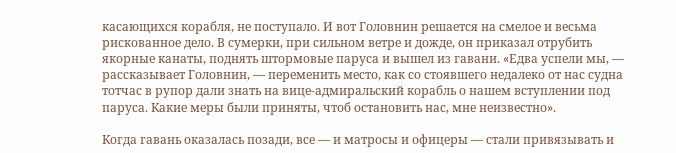касающихся корабля, не поступало. И вот Головнин решается на смелое и весьма рискованное дело. В сумерки, при сильном ветре и дожде, он приказал отрубить якорные канаты, поднять штормовые паруса и вышел из гавани. «Едва успели мы, — рассказывает Головнин, — переменить место, как со стоявшего недалеко от нас судна тотчас в рупор дали знать на вице-адмиральский корабль о нашем вступлении под паруса. Какие меры были приняты, чтоб остановить нас, мне неизвестно».

Когда гавань оказалась позади, все — и матросы и офицеры — стали привязывать и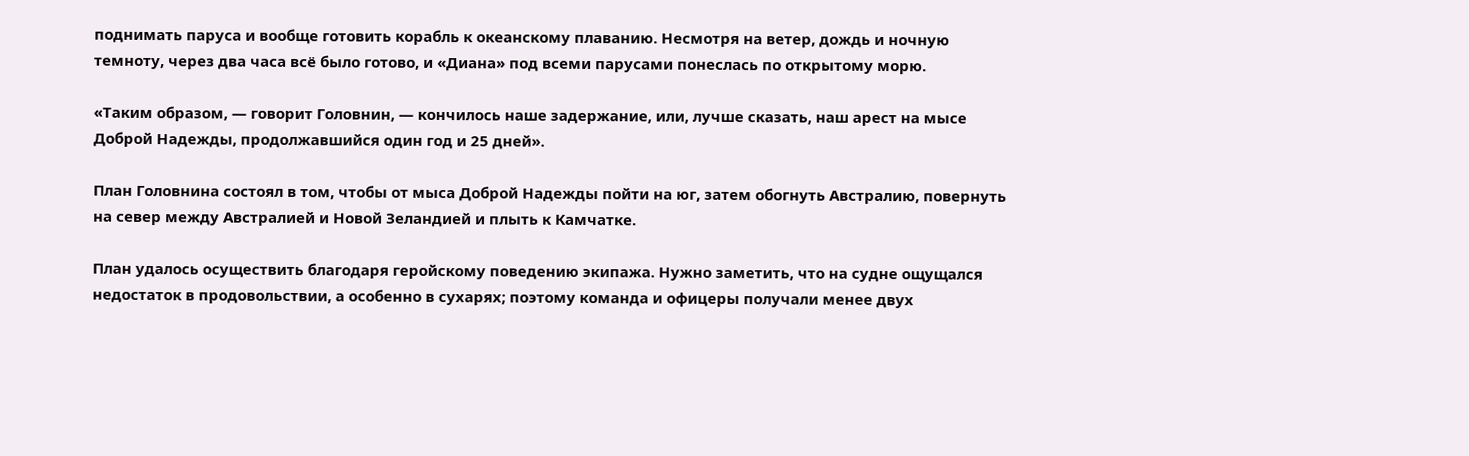поднимать паруса и вообще готовить корабль к океанскому плаванию. Несмотря на ветер, дождь и ночную темноту, через два часа всё было готово, и «Диана» под всеми парусами понеслась по открытому морю.

«Таким образом, — говорит Головнин, — кончилось наше задержание, или, лучше сказать, наш арест на мысе Доброй Надежды, продолжавшийся один год и 25 дней».

План Головнина состоял в том, чтобы от мыса Доброй Надежды пойти на юг, затем обогнуть Австралию, повернуть на север между Австралией и Новой Зеландией и плыть к Камчатке.

План удалось осуществить благодаря геройскому поведению экипажа. Нужно заметить, что на судне ощущался недостаток в продовольствии, а особенно в сухарях; поэтому команда и офицеры получали менее двух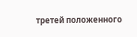третей положенного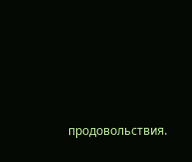продовольствия.